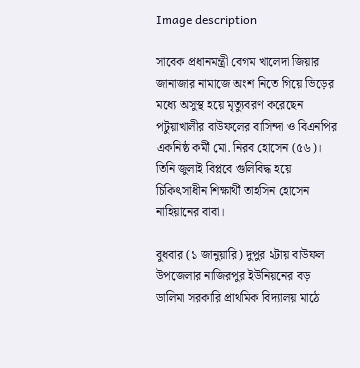Image description

সাবেক প্রধানমন্ত্রী বেগম খালেদা জিয়ার জানাজার নামাজে অংশ নিতে গিয়ে ভিড়ের মধ্যে অসুস্থ হয়ে মৃত্যুবরণ করেছেন পটুয়াখালীর বাউফলের বাসিন্দা ও বিএনপির একনিষ্ঠ কর্মী মো. নিরব হোসেন (৫৬)। তিনি জুলাই বিপ্লবে গুলিবিদ্ধ হয়ে চিকিৎসাধীন শিক্ষার্থী তাহসিন হোসেন নাহিয়ানের বাবা।

বুধবার (১ জানুয়ারি) দুপুর ২টায় বাউফল উপজেলার নাজিরপুর ইউনিয়নের বড় ডালিমা সরকারি প্রাথমিক বিদ্যালয় মাঠে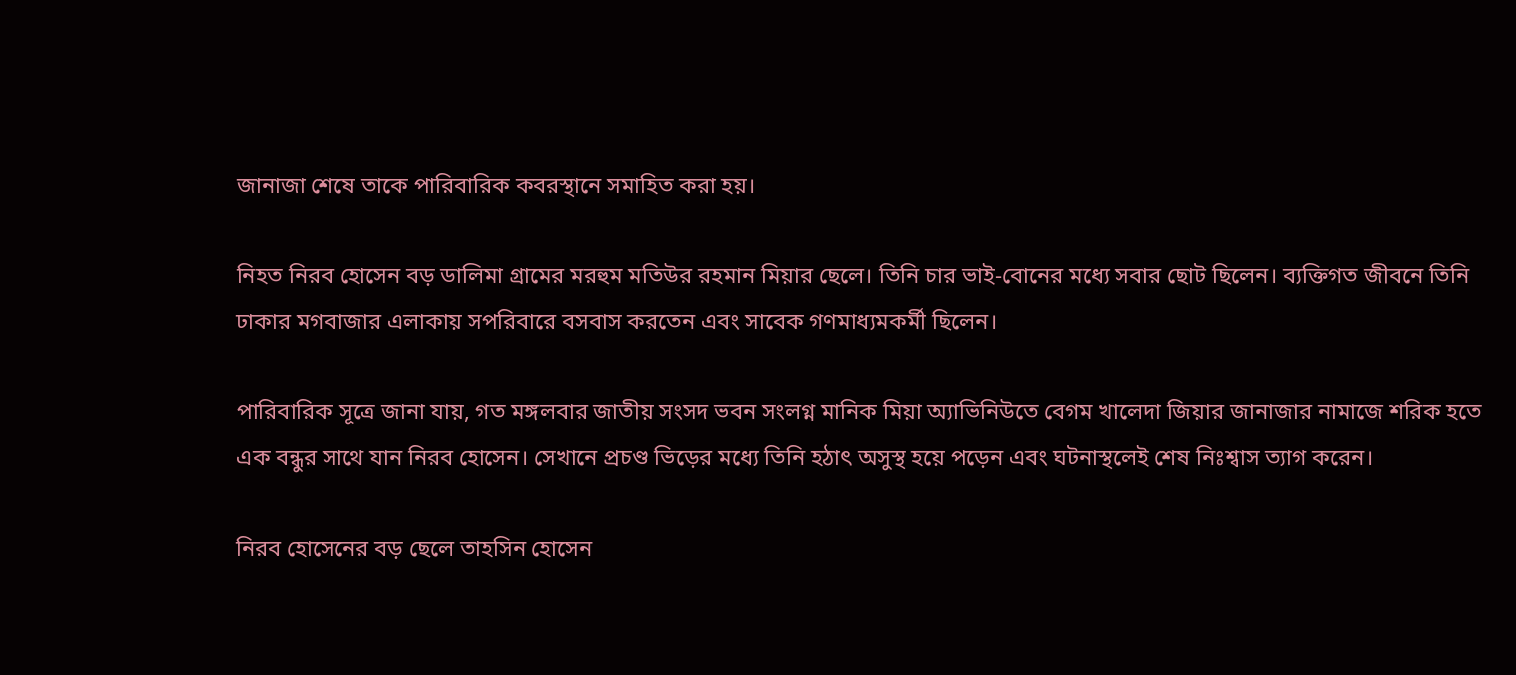জানাজা শেষে তাকে পারিবারিক কবরস্থানে সমাহিত করা হয়।

নিহত নিরব হোসেন বড় ডালিমা গ্রামের মরহুম মতিউর রহমান মিয়ার ছেলে। তিনি চার ভাই-বোনের মধ্যে সবার ছোট ছিলেন। ব্যক্তিগত জীবনে তিনি ঢাকার মগবাজার এলাকায় সপরিবারে বসবাস করতেন এবং সাবেক গণমাধ্যমকর্মী ছিলেন।

পারিবারিক সূত্রে জানা যায়, গত মঙ্গলবার জাতীয় সংসদ ভবন সংলগ্ন মানিক মিয়া অ্যাভিনিউতে বেগম খালেদা জিয়ার জানাজার নামাজে শরিক হতে এক বন্ধুর সাথে যান নিরব হোসেন। সেখানে প্রচণ্ড ভিড়ের মধ্যে তিনি হঠাৎ অসুস্থ হয়ে পড়েন এবং ঘটনাস্থলেই শেষ নিঃশ্বাস ত্যাগ করেন।

নিরব হোসেনের বড় ছেলে তাহসিন হোসেন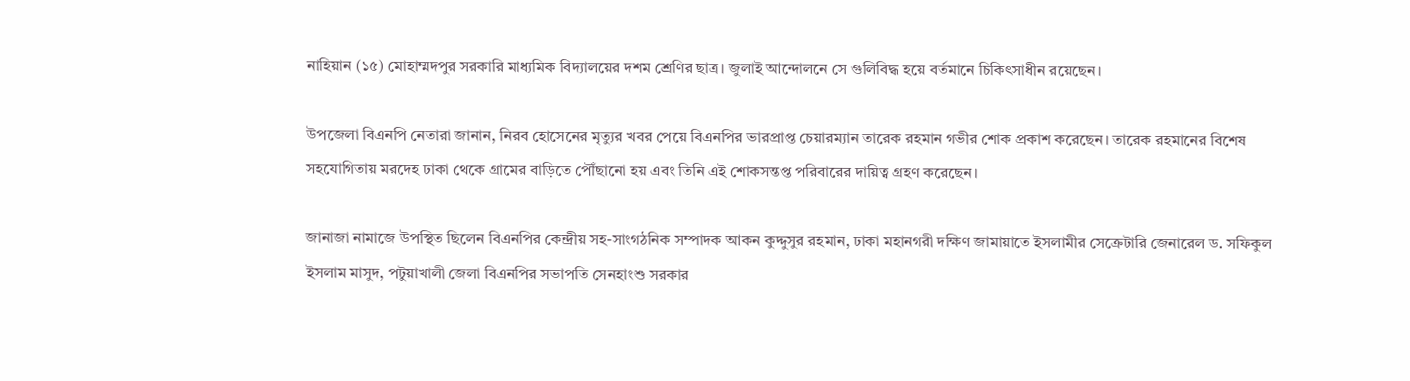নাহিয়ান (১৫) মোহাম্মদপুর সরকারি মাধ্যমিক বিদ্যালয়ের দশম শ্রেণির ছাত্র। জুলাই আন্দোলনে সে গুলিবিদ্ধ হয়ে বর্তমানে চিকিৎসাধীন রয়েছেন।

উপজেলা বিএনপি নেতারা জানান, নিরব হোসেনের মৃত্যুর খবর পেয়ে বিএনপির ভারপ্রাপ্ত চেয়ারম্যান তারেক রহমান গভীর শোক প্রকাশ করেছেন। তারেক রহমানের বিশেষ সহযোগিতায় মরদেহ ঢাকা থেকে গ্রামের বাড়িতে পৌঁছানো হয় এবং তিনি এই শোকসন্তপ্ত পরিবারের দায়িত্ব গ্রহণ করেছেন।

জানাজা নামাজে উপস্থিত ছিলেন বিএনপির কেন্দ্রীয় সহ-সাংগঠনিক সম্পাদক আকন কুদ্দুসুর রহমান, ঢাকা মহানগরী দক্ষিণ জামায়াতে ইসলামীর সেক্রেটারি জেনারেল ড. সফিকুল ইসলাম মাসুদ, পটুয়াখালী জেলা বিএনপির সভাপতি সেনহাংশু সরকার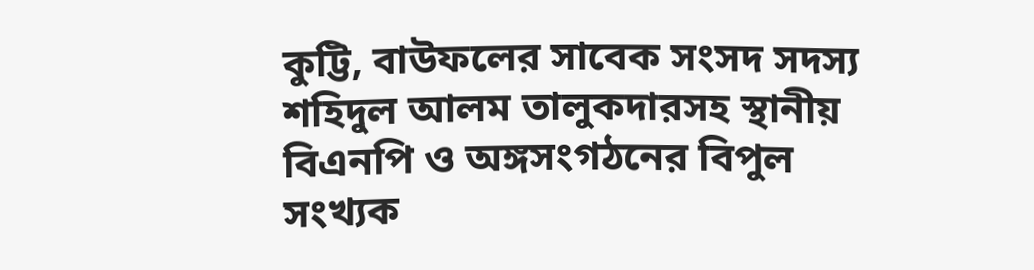কুট্টি, বাউফলের সাবেক সংসদ সদস্য শহিদুল আলম তালুকদারসহ স্থানীয় বিএনপি ও অঙ্গসংগঠনের বিপুল সংখ্যক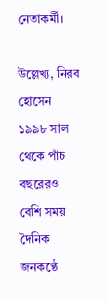নেতাকর্মী।

উল্লেখ্য, নিরব হোসেন ১৯৯৮ সাল থেকে পাঁচ বছরেরও বেশি সময় দৈনিক জনকণ্ঠে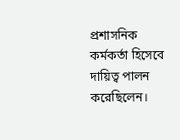প্রশাসনিক কর্মকর্তা হিসেবে দায়িত্ব পালন করেছিলেন।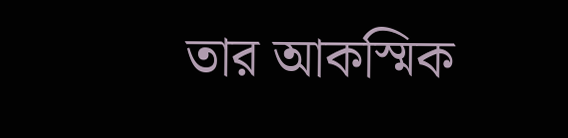তার আকস্মিক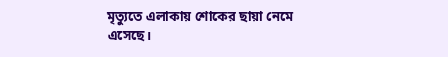মৃত্যুতে এলাকায় শোকের ছায়া নেমে এসেছে।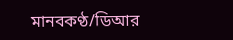মানবকণ্ঠ/ডিআর